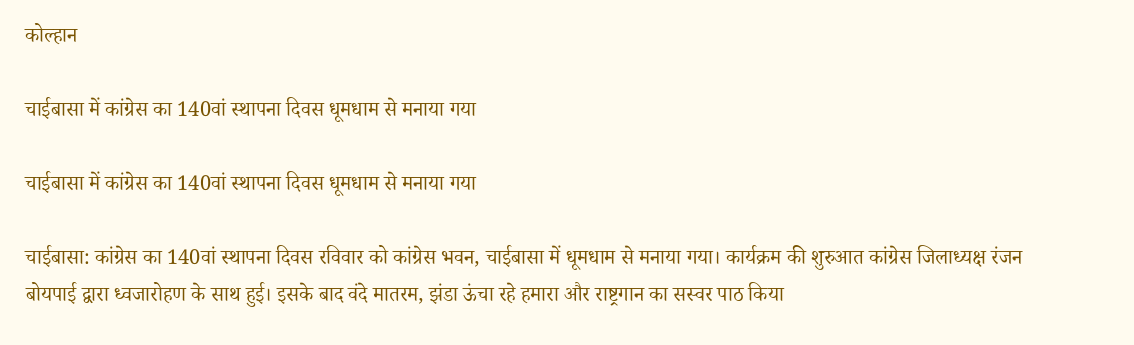कोल्हान

चाईबासा में कांग्रेस का 140वां स्थापना दिवस धूमधाम से मनाया गया

चाईबासा में कांग्रेस का 140वां स्थापना दिवस धूमधाम से मनाया गया

चाईबासा: कांग्रेस का 140वां स्थापना दिवस रविवार को कांग्रेस भवन, चाईबासा में धूमधाम से मनाया गया। कार्यक्रम की शुरुआत कांग्रेस जिलाध्यक्ष रंजन बोयपाई द्वारा ध्वजारोहण के साथ हुई। इसके बाद वंदे मातरम, झंडा ऊंचा रहे हमारा और राष्ट्रगान का सस्वर पाठ किया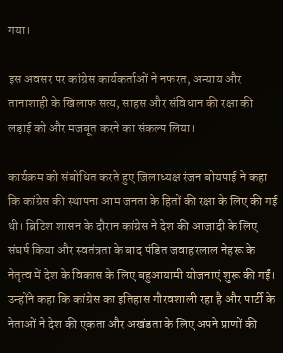गया।

इस अवसर पर कांग्रेस कार्यकर्ताओं ने नफरत, अन्याय और तानाशाही के खिलाफ सत्य, साहस और संविधान की रक्षा की लड़ाई को और मजबूत करने का संकल्प लिया।

कार्यक्रम को संबोधित करते हुए जिलाध्यक्ष रंजन बोयपाई ने कहा कि कांग्रेस की स्थापना आम जनता के हितों की रक्षा के लिए की गई थी। ब्रिटिश शासन के दौरान कांग्रेस ने देश की आजादी के लिए संघर्ष किया और स्वतंत्रता के बाद पंडित जवाहरलाल नेहरू के नेतृत्व में देश के विकास के लिए बहुआयामी योजनाएं शुरू की गईं। उन्होंने कहा कि कांग्रेस का इतिहास गौरवशाली रहा है और पार्टी के नेताओं ने देश की एकता और अखंडता के लिए अपने प्राणों की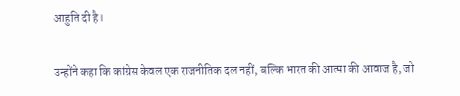आहुति दी है।

उन्होंने कहा कि कांग्रेस केवल एक राजनीतिक दल नहीं, बल्कि भारत की आत्मा की आवाज है, जो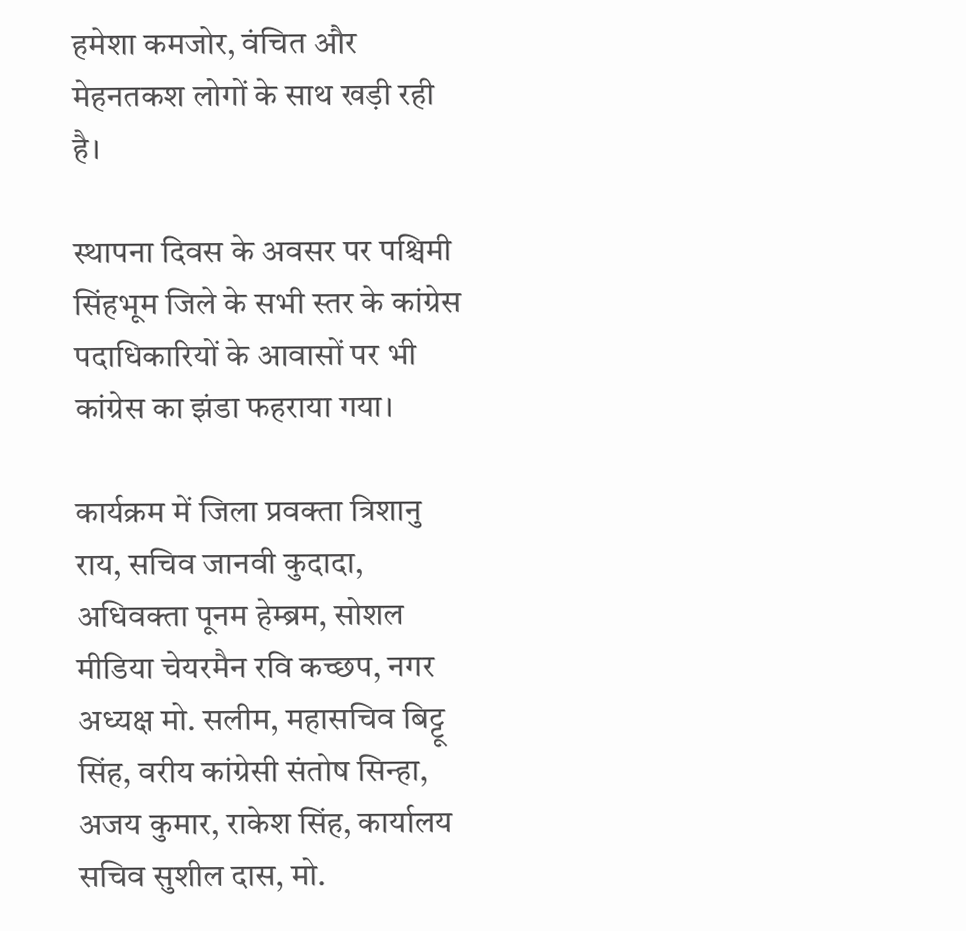हमेशा कमजोर, वंचित और मेहनतकश लोगों के साथ खड़ी रही है।

स्थापना दिवस के अवसर पर पश्चिमी सिंहभूम जिले के सभी स्तर के कांग्रेस पदाधिकारियों के आवासों पर भी कांग्रेस का झंडा फहराया गया।

कार्यक्रम में जिला प्रवक्ता त्रिशानु राय, सचिव जानवी कुदादा, अधिवक्ता पूनम हेम्ब्रम, सोशल मीडिया चेयरमैन रवि कच्छप, नगर अध्यक्ष मो. सलीम, महासचिव बिट्टू सिंह, वरीय कांग्रेसी संतोष सिन्हा, अजय कुमार, राकेश सिंह, कार्यालय सचिव सुशील दास, मो.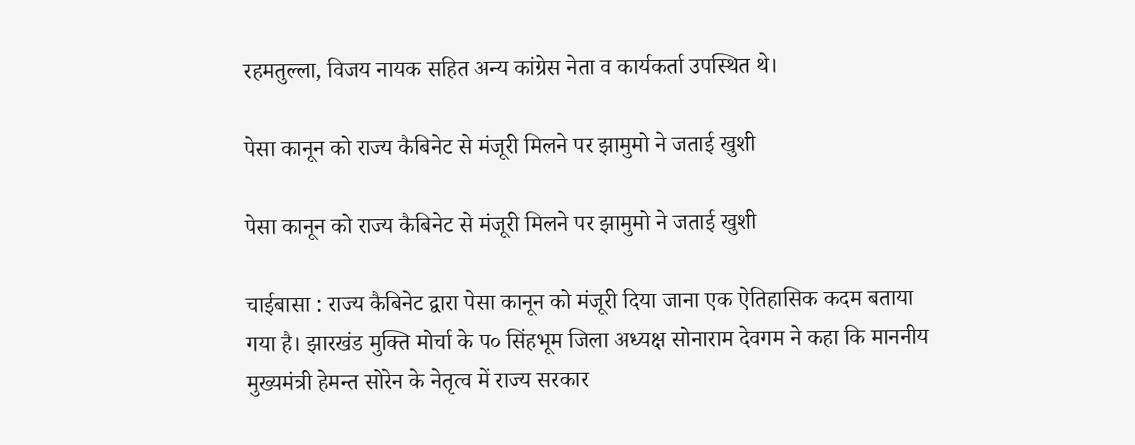रहमतुल्ला, विजय नायक सहित अन्य कांग्रेस नेता व कार्यकर्ता उपस्थित थे।

पेसा कानून को राज्य कैबिनेट से मंजूरी मिलने पर झामुमो ने जताई खुशी

पेसा कानून को राज्य कैबिनेट से मंजूरी मिलने पर झामुमो ने जताई खुशी

चाईबासा : राज्य कैबिनेट द्वारा पेसा कानून को मंजूरी दिया जाना एक ऐतिहासिक कदम बताया गया है। झारखंड मुक्ति मोर्चा के प० सिंहभूम जिला अध्यक्ष सोनाराम देवगम ने कहा कि माननीय मुख्यमंत्री हेमन्त सोरेन के नेतृत्व में राज्य सरकार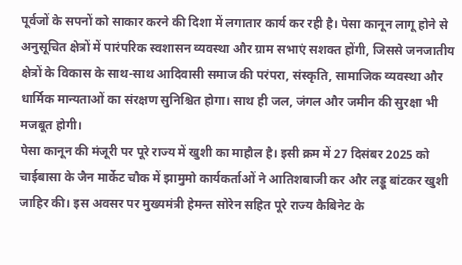पूर्वजों के सपनों को साकार करने की दिशा में लगातार कार्य कर रही है। पेसा कानून लागू होने से अनुसूचित क्षेत्रों में पारंपरिक स्वशासन व्यवस्था और ग्राम सभाएं सशक्त होंगी, जिससे जनजातीय क्षेत्रों के विकास के साथ-साथ आदिवासी समाज की परंपरा, संस्कृति, सामाजिक व्यवस्था और धार्मिक मान्यताओं का संरक्षण सुनिश्चित होगा। साथ ही जल, जंगल और जमीन की सुरक्षा भी मजबूत होगी।
पेसा कानून की मंजूरी पर पूरे राज्य में खुशी का माहौल है। इसी क्रम में 27 दिसंबर 2025 को चाईबासा के जैन मार्केट चौक में झामुमो कार्यकर्ताओं ने आतिशबाजी कर और लड्डू बांटकर खुशी जाहिर की। इस अवसर पर मुख्यमंत्री हेमन्त सोरेन सहित पूरे राज्य कैबिनेट के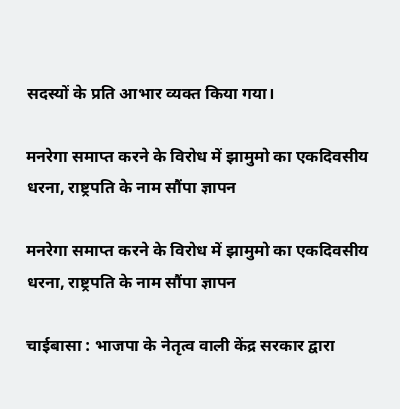सदस्यों के प्रति आभार व्यक्त किया गया।

मनरेगा समाप्त करने के विरोध में झामुमो का एकदिवसीय धरना, राष्ट्रपति के नाम सौंपा ज्ञापन

मनरेगा समाप्त करने के विरोध में झामुमो का एकदिवसीय धरना, राष्ट्रपति के नाम सौंपा ज्ञापन

चाईबासा : भाजपा के नेतृत्व वाली केंद्र सरकार द्वारा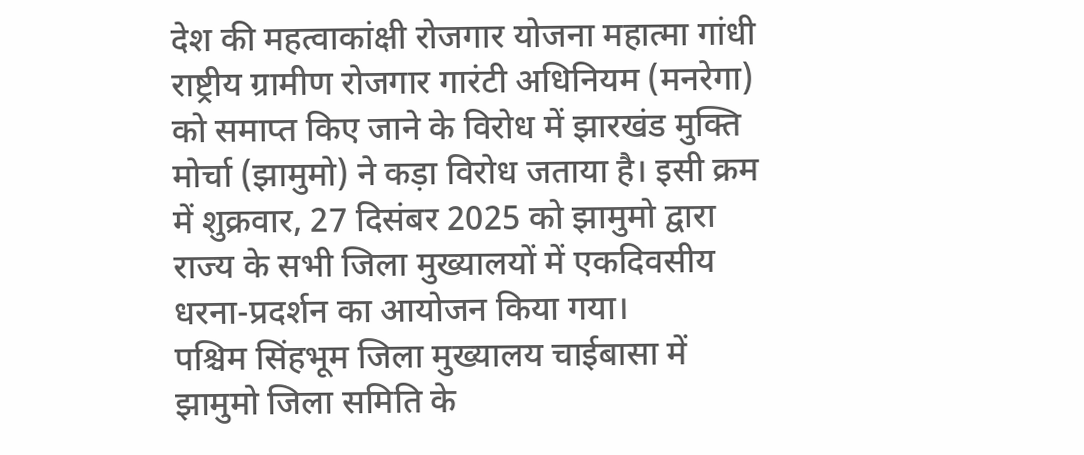देश की महत्वाकांक्षी रोजगार योजना महात्मा गांधी राष्ट्रीय ग्रामीण रोजगार गारंटी अधिनियम (मनरेगा) को समाप्त किए जाने के विरोध में झारखंड मुक्ति मोर्चा (झामुमो) ने कड़ा विरोध जताया है। इसी क्रम में शुक्रवार, 27 दिसंबर 2025 को झामुमो द्वारा राज्य के सभी जिला मुख्यालयों में एकदिवसीय धरना-प्रदर्शन का आयोजन किया गया।
पश्चिम सिंहभूम जिला मुख्यालय चाईबासा में झामुमो जिला समिति के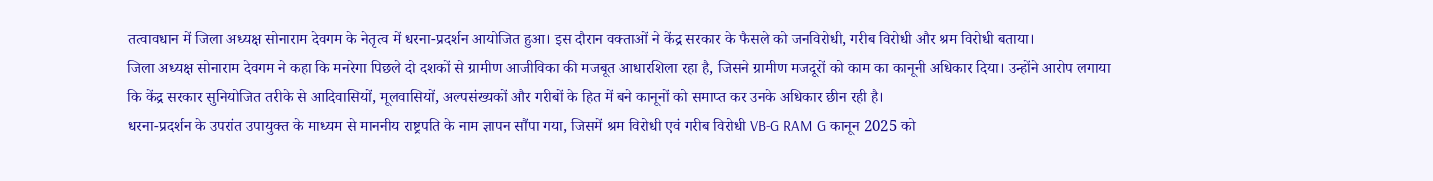तत्वावधान में जिला अध्यक्ष सोनाराम देवगम के नेतृत्व में धरना-प्रदर्शन आयोजित हुआ। इस दौरान वक्ताओं ने केंद्र सरकार के फैसले को जनविरोधी, गरीब विरोधी और श्रम विरोधी बताया।
जिला अध्यक्ष सोनाराम देवगम ने कहा कि मनरेगा पिछले दो दशकों से ग्रामीण आजीविका की मजबूत आधारशिला रहा है, जिसने ग्रामीण मजदूरों को काम का कानूनी अधिकार दिया। उन्होंने आरोप लगाया कि केंद्र सरकार सुनियोजित तरीके से आदिवासियों, मूलवासियों, अल्पसंख्यकों और गरीबों के हित में बने कानूनों को समाप्त कर उनके अधिकार छीन रही है।
धरना-प्रदर्शन के उपरांत उपायुक्त के माध्यम से माननीय राष्ट्रपति के नाम ज्ञापन सौंपा गया, जिसमें श्रम विरोधी एवं गरीब विरोधी VB-G RAM G कानून 2025 को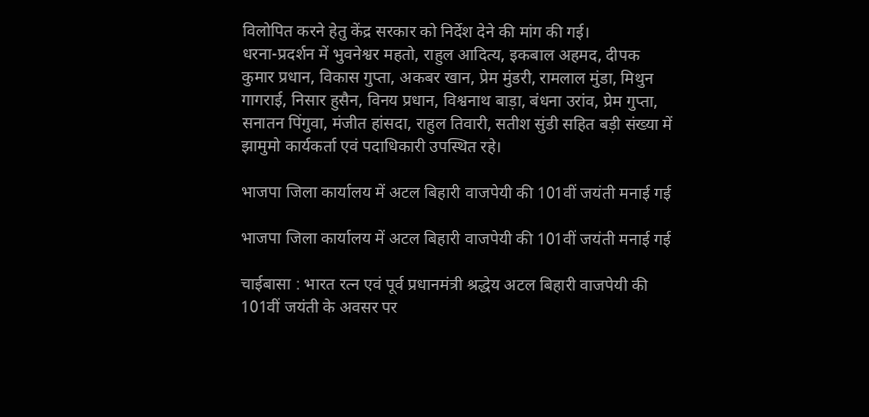विलोपित करने हेतु केंद्र सरकार को निर्देश देने की मांग की गई।
धरना-प्रदर्शन में भुवनेश्वर महतो, राहुल आदित्य, इकबाल अहमद, दीपक कुमार प्रधान, विकास गुप्ता, अकबर खान, प्रेम मुंडरी, रामलाल मुंडा, मिथुन गागराई, निसार हुसैन, विनय प्रधान, विश्वनाथ बाड़ा, बंधना उरांव, प्रेम गुप्ता, सनातन पिंगुवा, मंजीत हांसदा, राहुल तिवारी, सतीश सुंडी सहित बड़ी संख्या में झामुमो कार्यकर्ता एवं पदाधिकारी उपस्थित रहे।

भाजपा जिला कार्यालय में अटल बिहारी वाजपेयी की 101वीं जयंती मनाई गई

भाजपा जिला कार्यालय में अटल बिहारी वाजपेयी की 101वीं जयंती मनाई गई

चाईबासा : भारत रत्न एवं पूर्व प्रधानमंत्री श्रद्धेय अटल बिहारी वाजपेयी की 101वीं जयंती के अवसर पर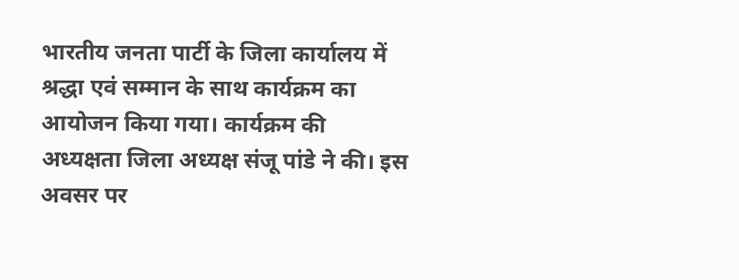भारतीय जनता पार्टी के जिला कार्यालय में श्रद्धा एवं सम्मान के साथ कार्यक्रम का आयोजन किया गया। कार्यक्रम की अध्यक्षता जिला अध्यक्ष संजू पांडे ने की। इस अवसर पर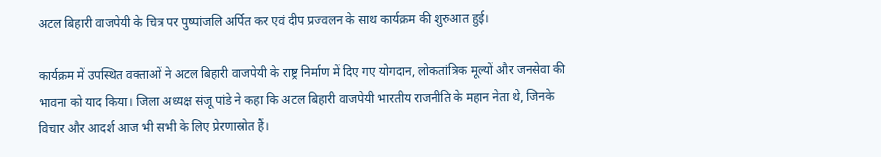अटल बिहारी वाजपेयी के चित्र पर पुष्पांजलि अर्पित कर एवं दीप प्रज्वलन के साथ कार्यक्रम की शुरुआत हुई।

कार्यक्रम में उपस्थित वक्ताओं ने अटल बिहारी वाजपेयी के राष्ट्र निर्माण में दिए गए योगदान, लोकतांत्रिक मूल्यों और जनसेवा की भावना को याद किया। जिला अध्यक्ष संजू पांडे ने कहा कि अटल बिहारी वाजपेयी भारतीय राजनीति के महान नेता थे, जिनके विचार और आदर्श आज भी सभी के लिए प्रेरणास्रोत हैं।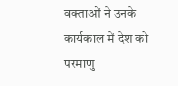वक्ताओं ने उनके कार्यकाल में देश को परमाणु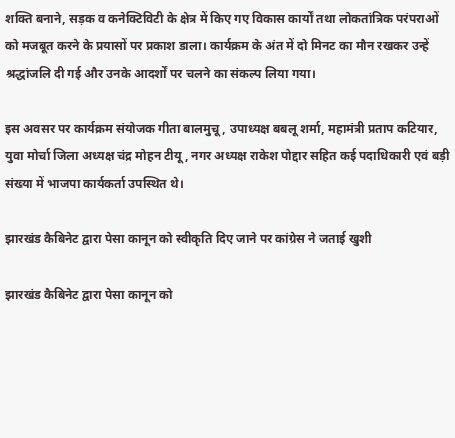शक्ति बनाने, सड़क व कनेक्टिविटी के क्षेत्र में किए गए विकास कार्यों तथा लोकतांत्रिक परंपराओं को मजबूत करने के प्रयासों पर प्रकाश डाला। कार्यक्रम के अंत में दो मिनट का मौन रखकर उन्हें श्रद्धांजलि दी गई और उनके आदर्शों पर चलने का संकल्प लिया गया।

इस अवसर पर कार्यक्रम संयोजक गीता बालमुचू, उपाध्यक्ष बबलू शर्मा, महामंत्री प्रताप कटियार, युवा मोर्चा जिला अध्यक्ष चंद्र मोहन टीयू, नगर अध्यक्ष राकेश पोद्दार सहित कई पदाधिकारी एवं बड़ी संख्या में भाजपा कार्यकर्ता उपस्थित थे।

झारखंड कैबिनेट द्वारा पेसा कानून को स्वीकृति दिए जाने पर कांग्रेस ने जताई खुशी

झारखंड कैबिनेट द्वारा पेसा कानून को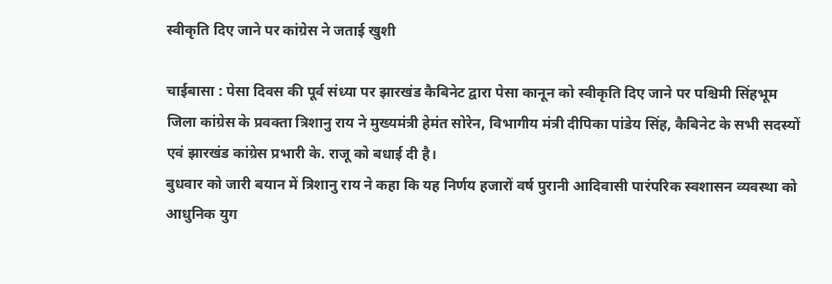स्वीकृति दिए जाने पर कांग्रेस ने जताई खुशी

चाईबासा : पेसा दिवस की पूर्व संध्या पर झारखंड कैबिनेट द्वारा पेसा कानून को स्वीकृति दिए जाने पर पश्चिमी सिंहभूम जिला कांग्रेस के प्रवक्ता त्रिशानु राय ने मुख्यमंत्री हेमंत सोरेन, विभागीय मंत्री दीपिका पांडेय सिंह, कैबिनेट के सभी सदस्यों एवं झारखंड कांग्रेस प्रभारी के. राजू को बधाई दी है।
बुधवार को जारी बयान में त्रिशानु राय ने कहा कि यह निर्णय हजारों वर्ष पुरानी आदिवासी पारंपरिक स्वशासन व्यवस्था को आधुनिक युग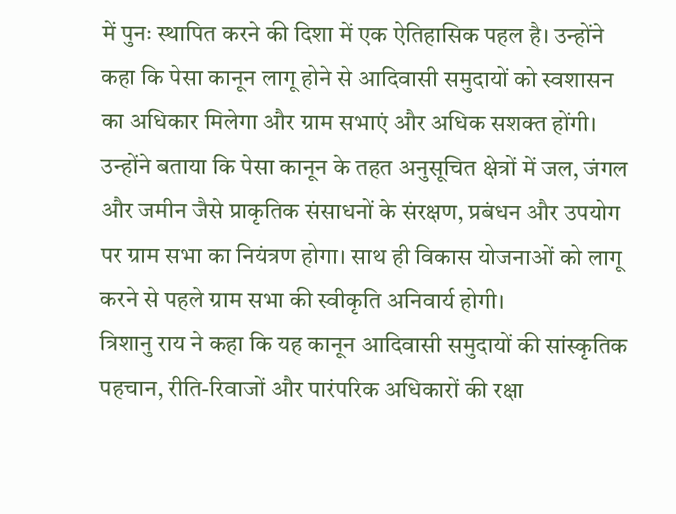में पुनः स्थापित करने की दिशा में एक ऐतिहासिक पहल है। उन्होंने कहा कि पेसा कानून लागू होने से आदिवासी समुदायों को स्वशासन का अधिकार मिलेगा और ग्राम सभाएं और अधिक सशक्त होंगी।
उन्होंने बताया कि पेसा कानून के तहत अनुसूचित क्षेत्रों में जल, जंगल और जमीन जैसे प्राकृतिक संसाधनों के संरक्षण, प्रबंधन और उपयोग पर ग्राम सभा का नियंत्रण होगा। साथ ही विकास योजनाओं को लागू करने से पहले ग्राम सभा की स्वीकृति अनिवार्य होगी।
त्रिशानु राय ने कहा कि यह कानून आदिवासी समुदायों की सांस्कृतिक पहचान, रीति-रिवाजों और पारंपरिक अधिकारों की रक्षा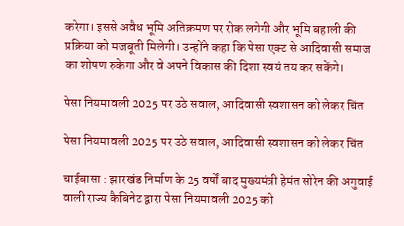करेगा। इससे अवैध भूमि अतिक्रमण पर रोक लगेगी और भूमि बहाली की प्रक्रिया को मजबूती मिलेगी। उन्होंने कहा कि पेसा एक्ट से आदिवासी समाज का शोषण रुकेगा और वे अपने विकास की दिशा स्वयं तय कर सकेंगे।

पेसा नियमावली 2025 पर उठे सवाल, आदिवासी स्वशासन को लेकर चिंत

पेसा नियमावली 2025 पर उठे सवाल, आदिवासी स्वशासन को लेकर चिंत

चाईबासा : झारखंड निर्माण के 25 वर्षों बाद मुख्यमंत्री हेमंत सोरेन की अगुवाई वाली राज्य कैबिनेट द्वारा पेसा नियमावली 2025 को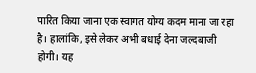पारित किया जाना एक स्वागत योग्य कदम माना जा रहा है। हालांकि, इसे लेकर अभी बधाई देना जल्दबाजी होगी। यह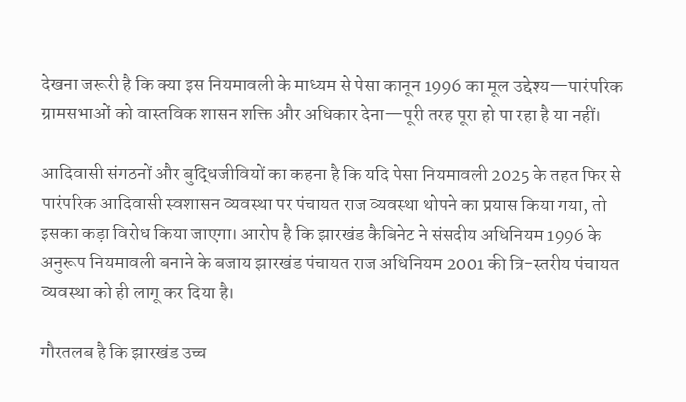देखना जरूरी है कि क्या इस नियमावली के माध्यम से पेसा कानून 1996 का मूल उद्देश्य—पारंपरिक ग्रामसभाओं को वास्तविक शासन शक्ति और अधिकार देना—पूरी तरह पूरा हो पा रहा है या नहीं।

आदिवासी संगठनों और बुद्धिजीवियों का कहना है कि यदि पेसा नियमावली 2025 के तहत फिर से पारंपरिक आदिवासी स्वशासन व्यवस्था पर पंचायत राज व्यवस्था थोपने का प्रयास किया गया, तो इसका कड़ा विरोध किया जाएगा। आरोप है कि झारखंड कैबिनेट ने संसदीय अधिनियम 1996 के अनुरूप नियमावली बनाने के बजाय झारखंड पंचायत राज अधिनियम 2001 की त्रि-स्तरीय पंचायत व्यवस्था को ही लागू कर दिया है।

गौरतलब है कि झारखंड उच्च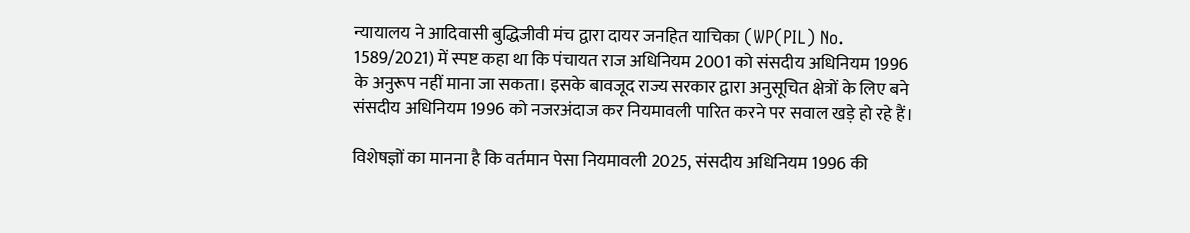न्यायालय ने आदिवासी बुद्धिजीवी मंच द्वारा दायर जनहित याचिका (WP(PIL) No. 1589/2021) में स्पष्ट कहा था कि पंचायत राज अधिनियम 2001 को संसदीय अधिनियम 1996 के अनुरूप नहीं माना जा सकता। इसके बावजूद राज्य सरकार द्वारा अनुसूचित क्षेत्रों के लिए बने संसदीय अधिनियम 1996 को नजरअंदाज कर नियमावली पारित करने पर सवाल खड़े हो रहे हैं।

विशेषज्ञों का मानना है कि वर्तमान पेसा नियमावली 2025, संसदीय अधिनियम 1996 की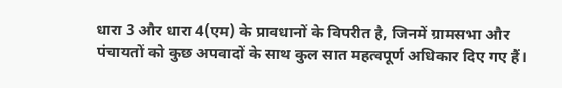धारा 3 और धारा 4(एम) के प्रावधानों के विपरीत है, जिनमें ग्रामसभा और पंचायतों को कुछ अपवादों के साथ कुल सात महत्वपूर्ण अधिकार दिए गए हैं।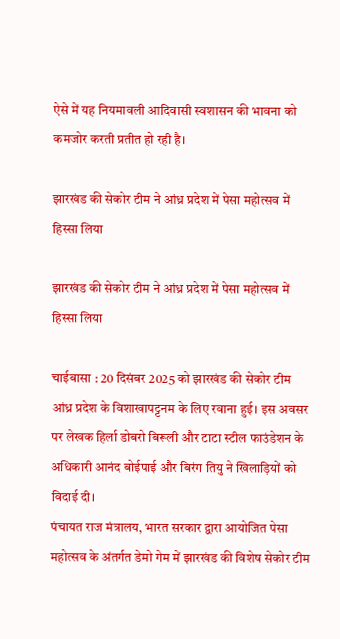ऐसे में यह नियमावली आदिवासी स्वशासन की भावना को कमजोर करती प्रतीत हो रही है।

झारखंड की सेकोर टीम ने आंध्र प्रदेश में पेसा महोत्सव में हिस्सा लिया

झारखंड की सेकोर टीम ने आंध्र प्रदेश में पेसा महोत्सव में हिस्सा लिया

चाईबासा : 20 दिसंबर 2025 को झारखंड की सेकोर टीम आंध्र प्रदेश के विशाखापट्टनम के लिए रवाना हुई। इस अवसर पर लेखक हिर्ला डोबरो बिरूली और टाटा स्टील फाउंडेशन के अधिकारी आनंद बोईपाई और बिरंग तियु ने खिलाड़ियों को विदाई दी।
पंचायत राज मंत्रालय, भारत सरकार द्वारा आयोजित पेसा महोत्सव के अंतर्गत डेमो गेम में झारखंड की विशेष सेकोर टीम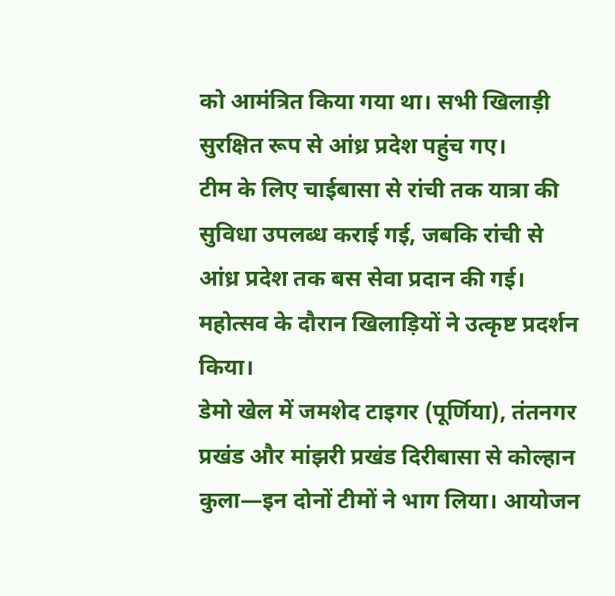को आमंत्रित किया गया था। सभी खिलाड़ी सुरक्षित रूप से आंध्र प्रदेश पहुंच गए।
टीम के लिए चाईबासा से रांची तक यात्रा की सुविधा उपलब्ध कराई गई, जबकि रांची से आंध्र प्रदेश तक बस सेवा प्रदान की गई। महोत्सव के दौरान खिलाड़ियों ने उत्कृष्ट प्रदर्शन किया।
डेमो खेल में जमशेद टाइगर (पूर्णिया), तंतनगर प्रखंड और मांझरी प्रखंड दिरीबासा से कोल्हान कुला—इन दोनों टीमों ने भाग लिया। आयोजन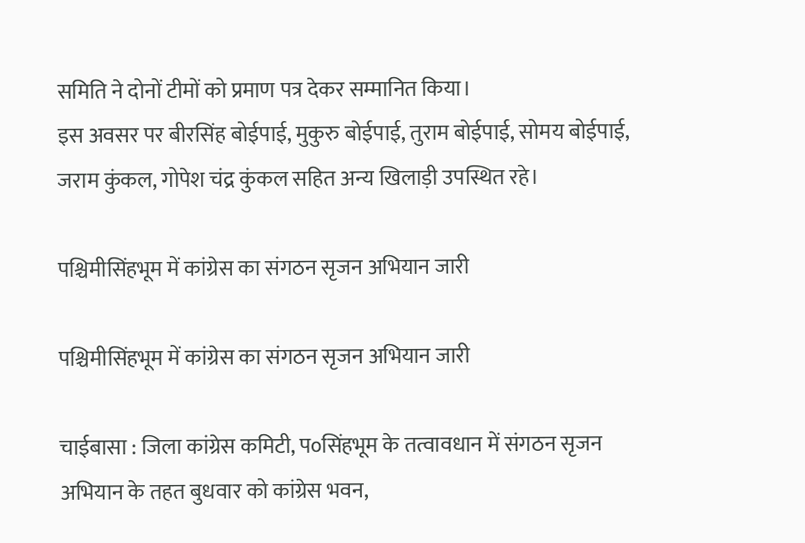समिति ने दोनों टीमों को प्रमाण पत्र देकर सम्मानित किया।
इस अवसर पर बीरसिंह बोईपाई, मुकुरु बोईपाई, तुराम बोईपाई, सोमय बोईपाई, जराम कुंकल, गोपेश चंद्र कुंकल सहित अन्य खिलाड़ी उपस्थित रहे।

पश्चिमीसिंहभूम में कांग्रेस का संगठन सृजन अभियान जारी

पश्चिमीसिंहभूम में कांग्रेस का संगठन सृजन अभियान जारी

चाईबासा : जिला कांग्रेस कमिटी, प०सिंहभूम के तत्वावधान में संगठन सृजन अभियान के तहत बुधवार को कांग्रेस भवन,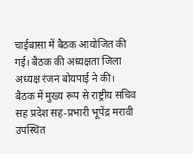चाईबासा में बैठक आयोजित की गई। बैठक की अध्यक्षता जिला अध्यक्ष रंजन बोयपाई ने की।
बैठक में मुख्य रूप से राष्ट्रीय सचिव सह प्रदेश सह-प्रभारी भूपेंद्र मरावी उपस्थित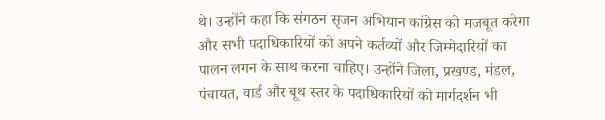थे। उन्होंने कहा कि संगठन सृजन अभियान कांग्रेस को मजबूत करेगा और सभी पदाधिकारियों को अपने कर्तव्यों और जिम्मेदारियों का पालन लगन के साथ करना चाहिए। उन्होंने जिला, प्रखण्ड, मंडल, पंचायत, वार्ड और बूथ स्तर के पदाधिकारियों को मार्गदर्शन भी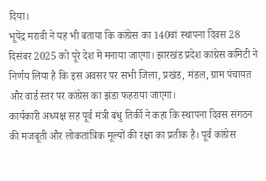दिया।
भूपेंद्र मरावी ने यह भी बताया कि कांग्रेस का 140वां स्थापना दिवस 28 दिसंबर 2025 को पूरे देश में मनाया जाएगा। झारखंड प्रदेश कांग्रेस कमिटी ने निर्णय लिया है कि इस अवसर पर सभी जिला, प्रखंड, मंडल, ग्राम पंचायत और वार्ड स्तर पर कांग्रेस का झंडा फहराया जाएगा।
कार्यकारी अध्यक्ष सह पूर्व मंत्री बंधु तिर्की ने कहा कि स्थापना दिवस संगठन की मजबूती और लोकतांत्रिक मूल्यों की रक्षा का प्रतीक है। पूर्व कांग्रेस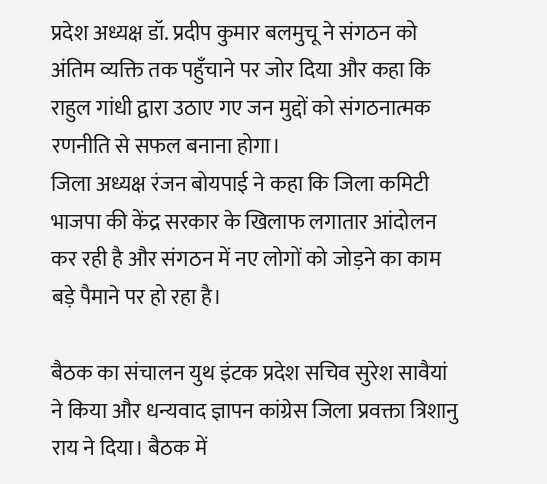प्रदेश अध्यक्ष डॉ. प्रदीप कुमार बलमुचू ने संगठन को अंतिम व्यक्ति तक पहुँचाने पर जोर दिया और कहा कि राहुल गांधी द्वारा उठाए गए जन मुद्दों को संगठनात्मक रणनीति से सफल बनाना होगा।
जिला अध्यक्ष रंजन बोयपाई ने कहा कि जिला कमिटी भाजपा की केंद्र सरकार के खिलाफ लगातार आंदोलन कर रही है और संगठन में नए लोगों को जोड़ने का काम बड़े पैमाने पर हो रहा है।

बैठक का संचालन युथ इंटक प्रदेश सचिव सुरेश सावैयां ने किया और धन्यवाद ज्ञापन कांग्रेस जिला प्रवक्ता त्रिशानु राय ने दिया। बैठक में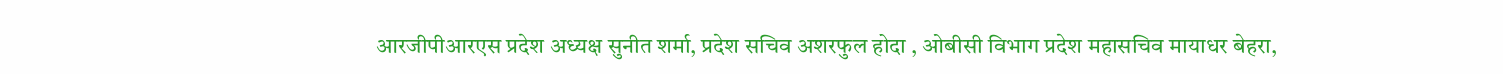आरजीपीआरएस प्रदेश अध्यक्ष सुनीत शर्मा, प्रदेश सचिव अशरफुल होदा , ओबीसी विभाग प्रदेश महासचिव मायाधर बेहरा,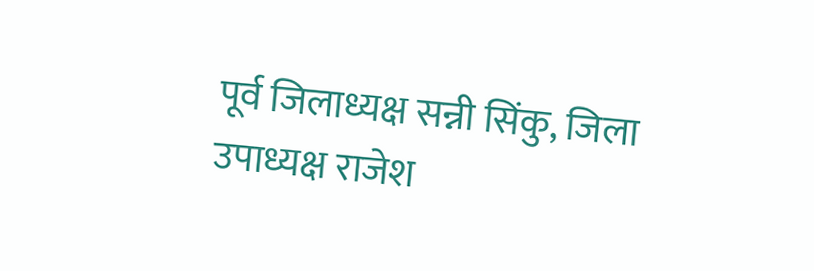पूर्व जिलाध्यक्ष सन्नी सिंकु, जिला उपाध्यक्ष राजेश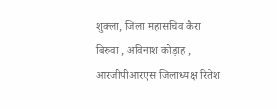शुक्ला, जिला महासचिव कैरा बिरुवा , अविनाश कोड़ाह , आरजीपीआरएस जिलाध्यक्ष रितेश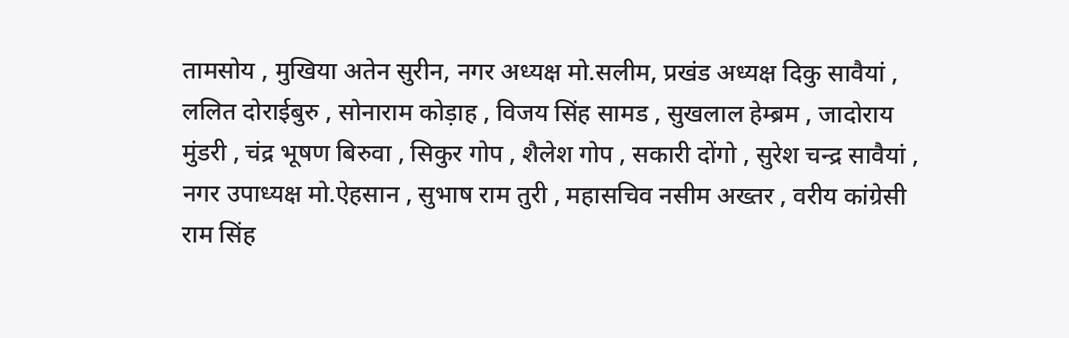तामसोय , मुखिया अतेन सुरीन, नगर अध्यक्ष मो.सलीम, प्रखंड अध्यक्ष दिकु सावैयां , ललित दोराईबुरु , सोनाराम कोड़ाह , विजय सिंह सामड , सुखलाल हेम्ब्रम , जादोराय मुंडरी , चंद्र भूषण बिरुवा , सिकुर गोप , शैलेश गोप , सकारी दोंगो , सुरेश चन्द्र सावैयां , नगर उपाध्यक्ष मो.ऐहसान , सुभाष राम तुरी , महासचिव नसीम अख्तर , वरीय कांग्रेसी राम सिंह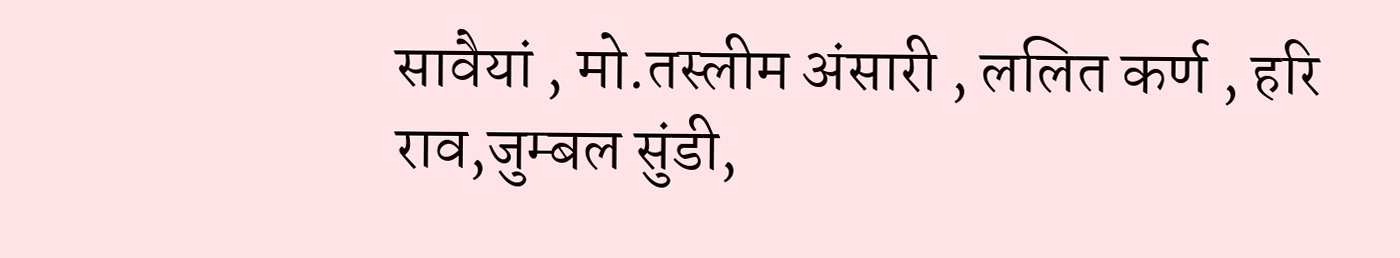सावैयां , मो.तस्लीम अंसारी , ललित कर्ण , हरि राव,जुम्बल सुंडी,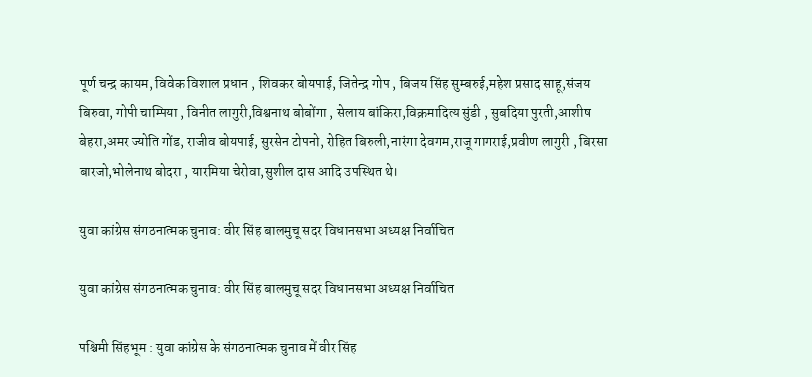पूर्ण चन्द्र कायम, विवेक विशाल प्रधान , शिवकर बोयपाई, जितेन्द्र गोप , बिजय सिंह सुम्बरुई,महेश प्रसाद साहू,संजय बिरुवा, गोपी चाम्पिया , विनीत लागुरी,विश्वनाथ बोबोंगा , सेलाय बांकिरा,विक्रमादित्य सुंडी , सुबदिया पुरती,आशीष बेहरा,अमर ज्योति गोंड, राजीव बोयपाई, सुरसेन टोपनो, रोहित बिरुली,नारंगा देवगम,राजू गागराई,प्रवीण लागुरी , बिरसा बारजो,भोलेनाथ बोदरा , यारमिया चेरोवा,सुशील दास आदि उपस्थित थे।

युवा कांग्रेस संगठनात्मक चुनाव: वीर सिंह बालमुचू सदर विधानसभा अध्यक्ष निर्वाचित

युवा कांग्रेस संगठनात्मक चुनाव: वीर सिंह बालमुचू सदर विधानसभा अध्यक्ष निर्वाचित

पश्चिमी सिंहभूम : युवा कांग्रेस के संगठनात्मक चुनाव में वीर सिंह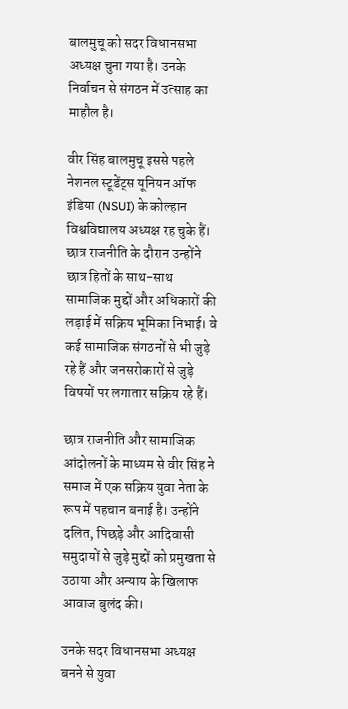बालमुचू को सदर विधानसभा अध्यक्ष चुना गया है। उनके निर्वाचन से संगठन में उत्साह का माहौल है।

वीर सिंह बालमुचू इससे पहले नेशनल स्टूडेंट्स यूनियन ऑफ इंडिया (NSUI) के कोल्हान विश्वविद्यालय अध्यक्ष रह चुके हैं। छात्र राजनीति के दौरान उन्होंने छात्र हितों के साथ-साथ सामाजिक मुद्दों और अधिकारों की लड़ाई में सक्रिय भूमिका निभाई। वे कई सामाजिक संगठनों से भी जुड़े रहे हैं और जनसरोकारों से जुड़े विषयों पर लगातार सक्रिय रहे हैं।

छात्र राजनीति और सामाजिक आंदोलनों के माध्यम से वीर सिंह ने समाज में एक सक्रिय युवा नेता के रूप में पहचान बनाई है। उन्होंने दलित, पिछड़े और आदिवासी समुदायों से जुड़े मुद्दों को प्रमुखता से उठाया और अन्याय के खिलाफ आवाज बुलंद की।

उनके सदर विधानसभा अध्यक्ष बनने से युवा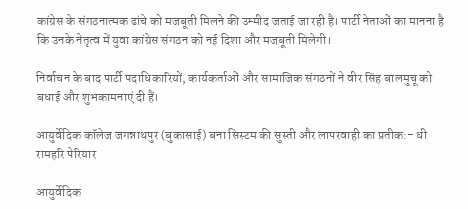कांग्रेस के संगठनात्मक ढांचे को मजबूती मिलने की उम्मीद जताई जा रही है। पार्टी नेताओं का मानना है कि उनके नेतृत्व में युवा कांग्रेस संगठन को नई दिशा और मजबूती मिलेगी।

निर्वाचन के बाद पार्टी पदाधिकारियों, कार्यकर्ताओं और सामाजिक संगठनों ने वीर सिंह बालमुचू को बधाई और शुभकामनाएं दी हैं।

आयुर्वेदिक कॉलेज जगन्नाथपुर (बुकासाई) बना सिस्टम की सुस्ती और लापरवाही का प्रतीक:- धी रामहरि पेरियार

आयुर्वेदिक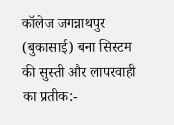कॉलेज जगन्नाथपुर (बुकासाई) बना सिस्टम की सुस्ती और लापरवाही का प्रतीक:-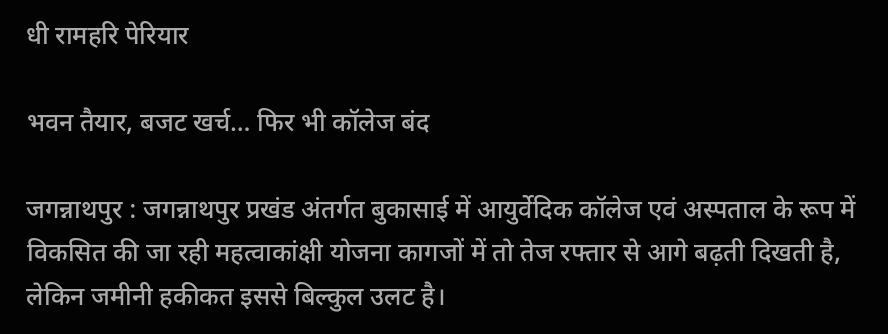धी रामहरि पेरियार

भवन तैयार, बजट खर्च… फिर भी कॉलेज बंद

जगन्नाथपुर : जगन्नाथपुर प्रखंड अंतर्गत बुकासाई में आयुर्वेदिक कॉलेज एवं अस्पताल के रूप में विकसित की जा रही महत्वाकांक्षी योजना कागजों में तो तेज रफ्तार से आगे बढ़ती दिखती है, लेकिन जमीनी हकीकत इससे बिल्कुल उलट है।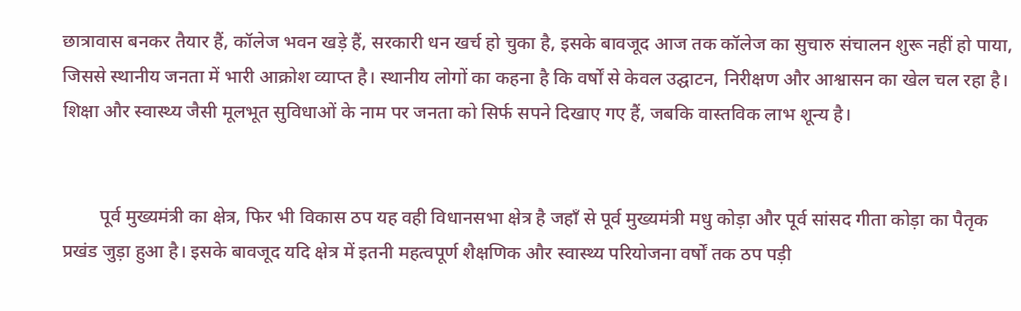छात्रावास बनकर तैयार हैं, कॉलेज भवन खड़े हैं, सरकारी धन खर्च हो चुका है, इसके बावजूद आज तक कॉलेज का सुचारु संचालन शुरू नहीं हो पाया, जिससे स्थानीय जनता में भारी आक्रोश व्याप्त है। स्थानीय लोगों का कहना है कि वर्षों से केवल उद्घाटन, निरीक्षण और आश्वासन का खेल चल रहा है। शिक्षा और स्वास्थ्य जैसी मूलभूत सुविधाओं के नाम पर जनता को सिर्फ सपने दिखाए गए हैं, जबकि वास्तविक लाभ शून्य है।


        पूर्व मुख्यमंत्री का क्षेत्र, फिर भी विकास ठप यह वही विधानसभा क्षेत्र है जहाँ से पूर्व मुख्यमंत्री मधु कोड़ा और पूर्व सांसद गीता कोड़ा का पैतृक प्रखंड जुड़ा हुआ है। इसके बावजूद यदि क्षेत्र में इतनी महत्वपूर्ण शैक्षणिक और स्वास्थ्य परियोजना वर्षों तक ठप पड़ी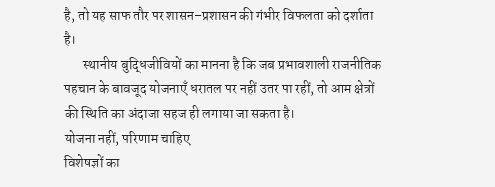है, तो यह साफ तौर पर शासन–प्रशासन की गंभीर विफलता को दर्शाता है।
       स्थानीय बुद्धिजीवियों का मानना है कि जब प्रभावशाली राजनीतिक पहचान के बावजूद योजनाएँ धरातल पर नहीं उतर पा रहीं, तो आम क्षेत्रों की स्थिति का अंदाजा सहज ही लगाया जा सकता है।
योजना नहीं, परिणाम चाहिए
विशेषज्ञों का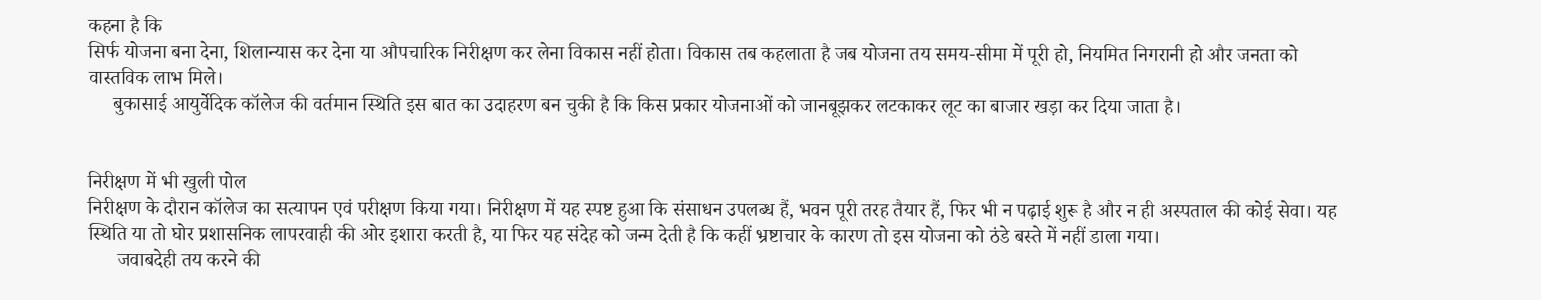कहना है कि
सिर्फ योजना बना देना, शिलान्यास कर देना या औपचारिक निरीक्षण कर लेना विकास नहीं होता। विकास तब कहलाता है जब योजना तय समय-सीमा में पूरी हो, नियमित निगरानी हो और जनता को वास्तविक लाभ मिले।
     बुकासाई आयुर्वेदिक कॉलेज की वर्तमान स्थिति इस बात का उदाहरण बन चुकी है कि किस प्रकार योजनाओं को जानबूझकर लटकाकर लूट का बाजार खड़ा कर दिया जाता है।


निरीक्षण में भी खुली पोल
निरीक्षण के दौरान कॉलेज का सत्यापन एवं परीक्षण किया गया। निरीक्षण में यह स्पष्ट हुआ कि संसाधन उपलब्ध हैं, भवन पूरी तरह तैयार हैं, फिर भी न पढ़ाई शुरू है और न ही अस्पताल की कोई सेवा। यह स्थिति या तो घोर प्रशासनिक लापरवाही की ओर इशारा करती है, या फिर यह संदेह को जन्म देती है कि कहीं भ्रष्टाचार के कारण तो इस योजना को ठंडे बस्ते में नहीं डाला गया।
      जवाबदेही तय करने की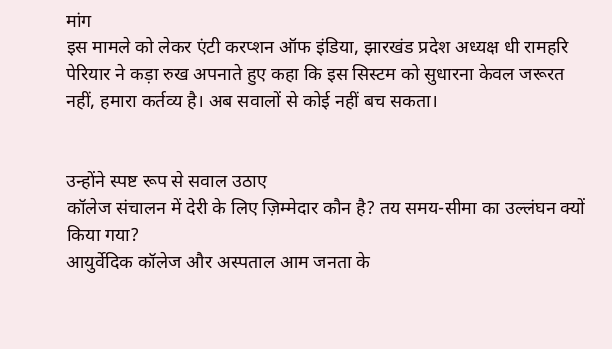मांग
इस मामले को लेकर एंटी करप्शन ऑफ इंडिया, झारखंड प्रदेश अध्यक्ष धी रामहरि पेरियार ने कड़ा रुख अपनाते हुए कहा कि इस सिस्टम को सुधारना केवल जरूरत नहीं, हमारा कर्तव्य है। अब सवालों से कोई नहीं बच सकता।


उन्होंने स्पष्ट रूप से सवाल उठाए
कॉलेज संचालन में देरी के लिए ज़िम्मेदार कौन है? तय समय-सीमा का उल्लंघन क्यों किया गया?
आयुर्वेदिक कॉलेज और अस्पताल आम जनता के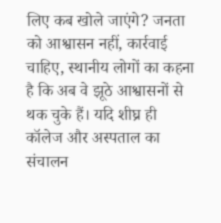लिए कब खोले जाएंगे? जनता को आश्वासन नहीं, कार्रवाई चाहिए, स्थानीय लोगों का कहना है कि अब वे झूठे आश्वासनों से थक चुके हैं। यदि शीघ्र ही कॉलेज और अस्पताल का संचालन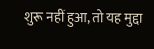शुरू नहीं हुआ, तो यह मुद्दा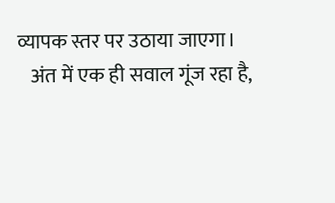व्यापक स्तर पर उठाया जाएगा।
   अंत में एक ही सवाल गूंज रहा है,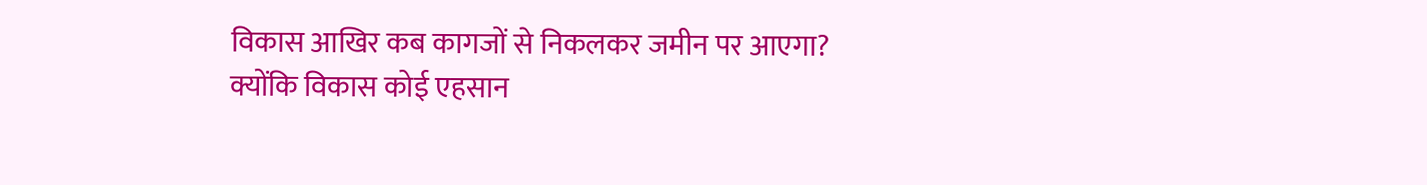विकास आखिर कब कागजों से निकलकर जमीन पर आएगा?
क्योंकि विकास कोई एहसान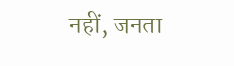नहीं, जनता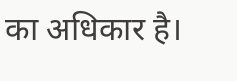का अधिकार है।